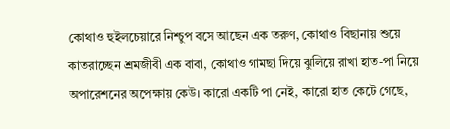কোথাও হুইলচেয়ারে নিশ্চুপ বসে আছেন এক তরুণ, কোথাও বিছানায় শুয়ে কাতরাচ্ছেন শ্রমজীবী এক বাবা, কোথাও গামছা দিয়ে ঝুলিয়ে রাখা হাত-পা নিয়ে অপারেশনের অপেক্ষায় কেউ। কারো একটি পা নেই, কারো হাত কেটে গেছে,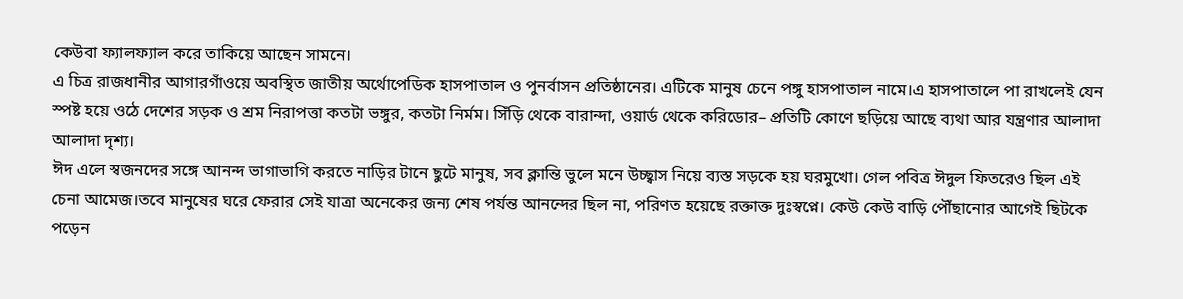কেউবা ফ্যালফ্যাল করে তাকিয়ে আছেন সামনে।
এ চিত্র রাজধানীর আগারগাঁওয়ে অবস্থিত জাতীয় অর্থোপেডিক হাসপাতাল ও পুনর্বাসন প্রতিষ্ঠানের। এটিকে মানুষ চেনে পঙ্গু হাসপাতাল নামে।এ হাসপাতালে পা রাখলেই যেন স্পষ্ট হয়ে ওঠে দেশের সড়ক ও শ্রম নিরাপত্তা কতটা ভঙ্গুর, কতটা নির্মম। সিঁড়ি থেকে বারান্দা, ওয়ার্ড থেকে করিডোর– প্রতিটি কোণে ছড়িয়ে আছে ব্যথা আর যন্ত্রণার আলাদা আলাদা দৃশ্য।
ঈদ এলে স্বজনদের সঙ্গে আনন্দ ভাগাভাগি করতে নাড়ির টানে ছুটে মানুষ, সব ক্লান্তি ভুলে মনে উচ্ছ্বাস নিয়ে ব্যস্ত সড়কে হয় ঘরমুখো। গেল পবিত্র ঈদুল ফিতরেও ছিল এই চেনা আমেজ।তবে মানুষের ঘরে ফেরার সেই যাত্রা অনেকের জন্য শেষ পর্যন্ত আনন্দের ছিল না, পরিণত হয়েছে রক্তাক্ত দুঃস্বপ্নে। কেউ কেউ বাড়ি পৌঁছানোর আগেই ছিটকে পড়েন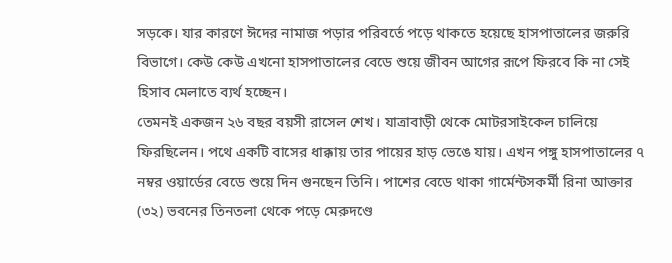সড়কে। যার কারণে ঈদের নামাজ পড়ার পরিবর্তে পড়ে থাকতে হয়েছে হাসপাতালের জরুরি বিভাগে। কেউ কেউ এখনো হাসপাতালের বেডে শুয়ে জীবন আগের রূপে ফিরবে কি না সেই হিসাব মেলাতে ব্যর্থ হচ্ছেন।
তেমনই একজন ২৬ বছর বয়সী রাসেল শেখ। যাত্রাবাড়ী থেকে মোটরসাইকেল চালিয়ে ফিরছিলেন। পথে একটি বাসের ধাক্কায় তার পায়ের হাড় ভেঙে যায়। এখন পঙ্গু হাসপাতালের ৭ নম্বর ওয়ার্ডের বেডে শুয়ে দিন গুনছেন তিনি। পাশের বেডে থাকা গার্মেন্টসকর্মী রিনা আক্তার (৩২) ভবনের তিনতলা থেকে পড়ে মেরুদণ্ডে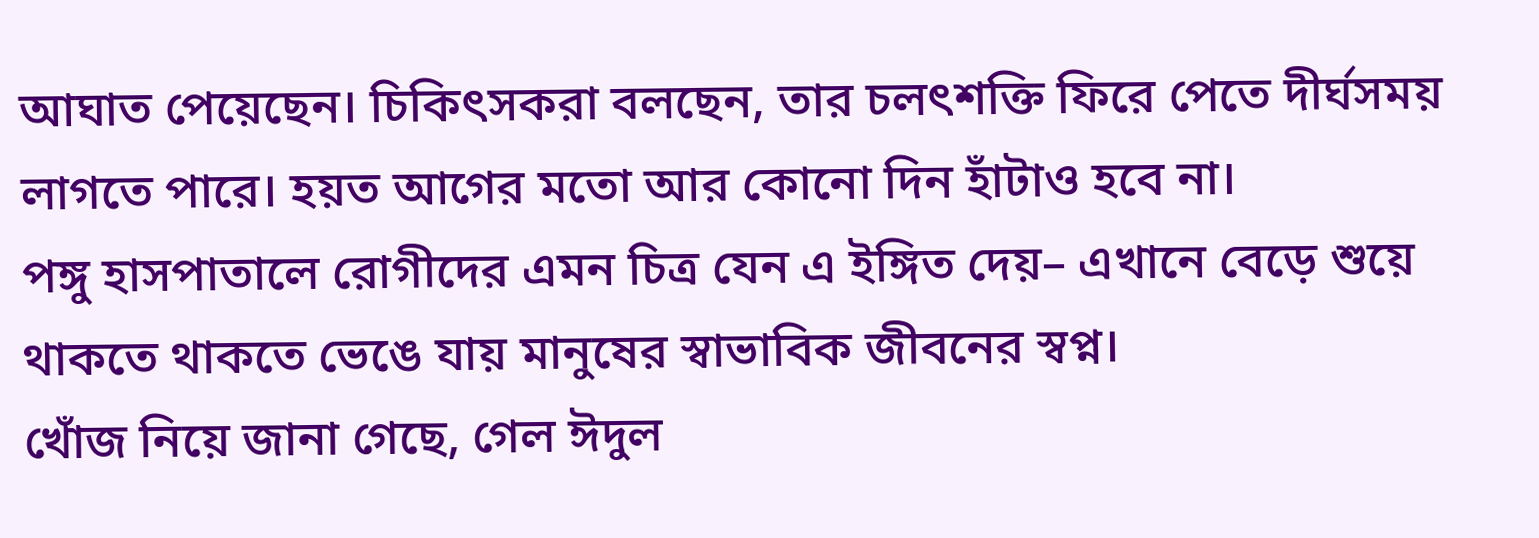আঘাত পেয়েছেন। চিকিৎসকরা বলছেন, তার চলৎশক্তি ফিরে পেতে দীর্ঘসময় লাগতে পারে। হয়ত আগের মতো আর কোনো দিন হাঁটাও হবে না।
পঙ্গু হাসপাতালে রোগীদের এমন চিত্র যেন এ ইঙ্গিত দেয়– এখানে বেড়ে শুয়ে থাকতে থাকতে ভেঙে যায় মানুষের স্বাভাবিক জীবনের স্বপ্ন।
খোঁজ নিয়ে জানা গেছে, গেল ঈদুল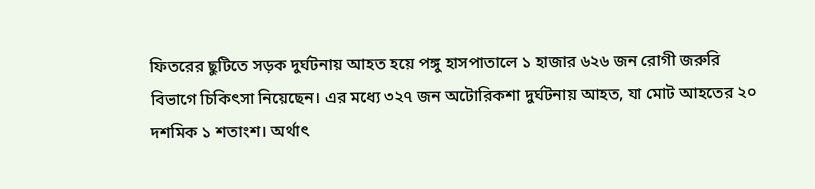ফিতরের ছুটিতে সড়ক দুর্ঘটনায় আহত হয়ে পঙ্গু হাসপাতালে ১ হাজার ৬২৬ জন রোগী জরুরি বিভাগে চিকিৎসা নিয়েছেন। এর মধ্যে ৩২৭ জন অটোরিকশা দুর্ঘটনায় আহত, যা মোট আহতের ২০ দশমিক ১ শতাংশ। অর্থাৎ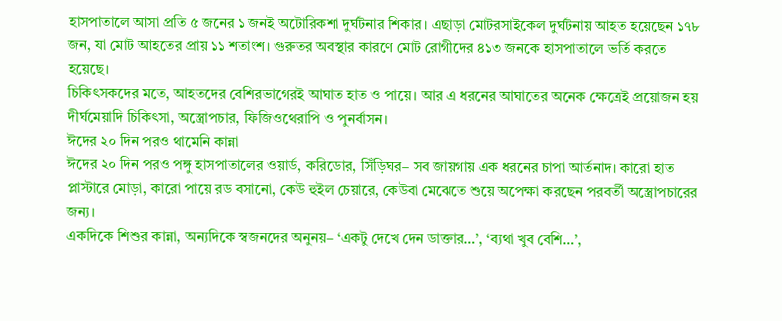হাসপাতালে আসা প্রতি ৫ জনের ১ জনই অটোরিকশা দুর্ঘটনার শিকার। এছাড়া মোটরসাইকেল দুর্ঘটনায় আহত হয়েছেন ১৭৮ জন, যা মোট আহতের প্রায় ১১ শতাংশ। গুরুতর অবস্থার কারণে মোট রোগীদের ৪১৩ জনকে হাসপাতালে ভর্তি করতে হয়েছে।
চিকিৎসকদের মতে, আহতদের বেশিরভাগেরই আঘাত হাত ও পায়ে। আর এ ধরনের আঘাতের অনেক ক্ষেত্রেই প্রয়োজন হয় দীর্ঘমেয়াদি চিকিৎসা, অস্ত্রোপচার, ফিজিওথেরাপি ও পুনর্বাসন।
ঈদের ২০ দিন পরও থামেনি কান্না
ঈদের ২০ দিন পরও পঙ্গু হাসপাতালের ওয়ার্ড, করিডোর, সিঁড়িঘর– সব জায়গায় এক ধরনের চাপা আর্তনাদ। কারো হাত প্লাস্টারে মোড়া, কারো পায়ে রড বসানো, কেউ হুইল চেয়ারে, কেউবা মেঝেতে শুয়ে অপেক্ষা করছেন পরবর্তী অস্ত্রোপচারের জন্য।
একদিকে শিশুর কান্না, অন্যদিকে স্বজনদের অনুনয়– ‘একটু দেখে দেন ডাক্তার…’, ‘ব্যথা খুব বেশি…’,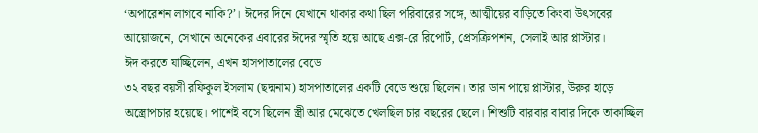‘অপারেশন লাগবে নাকি?’। ঈদের দিনে যেখানে থাকার কথা ছিল পরিবারের সঙ্গে, আত্মীয়ের বাড়িতে কিংবা উৎসবের আয়োজনে, সেখানে অনেকের এবারের ঈদের স্মৃতি হয়ে আছে এক্স-রে রিপোর্ট, প্রেসক্রিপশন, সেলাই আর প্লাস্টার।
ঈদ করতে যাচ্ছিলেন, এখন হাসপাতালের বেডে
৩২ বছর বয়সী রফিকুল ইসলাম (ছদ্মনাম) হাসপাতালের একটি বেডে শুয়ে ছিলেন। তার ডান পায়ে প্লাস্টার, উরুর হাড়ে অস্ত্রোপচার হয়েছে। পাশেই বসে ছিলেন স্ত্রী আর মেঝেতে খেলছিল চার বছরের ছেলে। শিশুটি বারবার বাবার দিকে তাকাচ্ছিল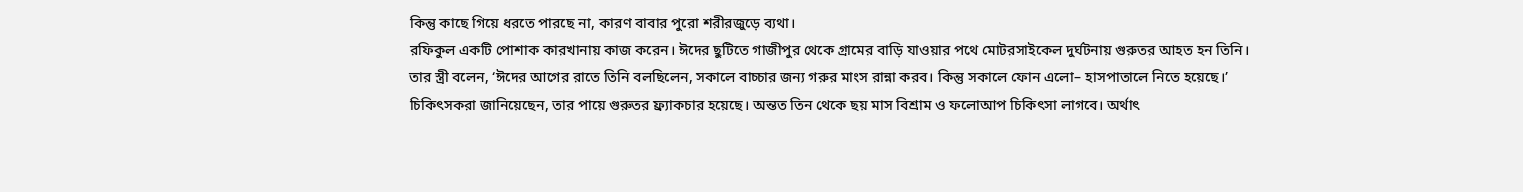কিন্তু কাছে গিয়ে ধরতে পারছে না, কারণ বাবার পুরো শরীরজুড়ে ব্যথা।
রফিকুল একটি পোশাক কারখানায় কাজ করেন। ঈদের ছুটিতে গাজীপুর থেকে গ্রামের বাড়ি যাওয়ার পথে মোটরসাইকেল দুর্ঘটনায় গুরুতর আহত হন তিনি।
তার স্ত্রী বলেন, ‘ঈদের আগের রাতে তিনি বলছিলেন, সকালে বাচ্চার জন্য গরুর মাংস রান্না করব। কিন্তু সকালে ফোন এলো– হাসপাতালে নিতে হয়েছে।’
চিকিৎসকরা জানিয়েছেন, তার পায়ে গুরুতর ফ্র্যাকচার হয়েছে। অন্তত তিন থেকে ছয় মাস বিশ্রাম ও ফলোআপ চিকিৎসা লাগবে। অর্থাৎ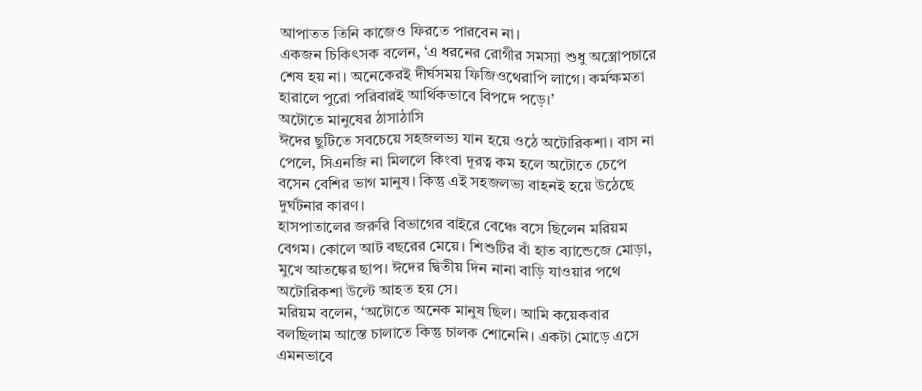আপাতত তিনি কাজেও ফিরতে পারবেন না।
একজন চিকিৎসক বলেন, ‘এ ধরনের রোগীর সমস্যা শুধু অস্ত্রোপচারে শেষ হয় না। অনেকেরই দীর্ঘসময় ফিজিওথেরাপি লাগে। কর্মক্ষমতা হারালে পুরো পরিবারই আর্থিকভাবে বিপদে পড়ে।’
অটোতে মানুষের ঠাসাঠাসি
ঈদের ছুটিতে সবচেয়ে সহজলভ্য যান হয়ে ওঠে অটোরিকশা। বাস না পেলে, সিএনজি না মিললে কিংবা দূরত্ব কম হলে অটোতে চেপে বসেন বেশির ভাগ মানুষ। কিন্তু এই সহজলভ্য বাহনই হয়ে উঠেছে দুর্ঘটনার কারণ।
হাসপাতালের জরুরি বিভাগের বাইরে বেঞ্চে বসে ছিলেন মরিয়ম বেগম। কোলে আট বছরের মেয়ে। শিশুটির বাঁ হাত ব্যান্ডেজে মোড়া, মুখে আতঙ্কের ছাপ। ঈদের দ্বিতীয় দিন নানা বাড়ি যাওয়ার পথে অটোরিকশা উল্টে আহত হয় সে।
মরিয়ম বলেন, ‘অটোতে অনেক মানুষ ছিল। আমি কয়েকবার বলছিলাম আস্তে চালাতে কিন্তু চালক শোনেনি। একটা মোড়ে এসে এমনভাবে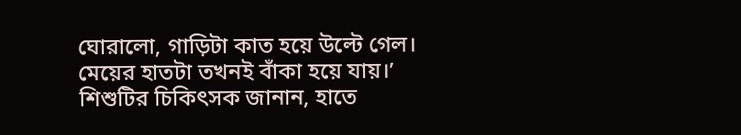ঘোরালো, গাড়িটা কাত হয়ে উল্টে গেল। মেয়ের হাতটা তখনই বাঁকা হয়ে যায়।’
শিশুটির চিকিৎসক জানান, হাতে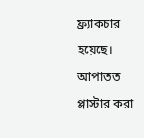ফ্র্যাকচার হয়েছে। আপাতত প্লাস্টার করা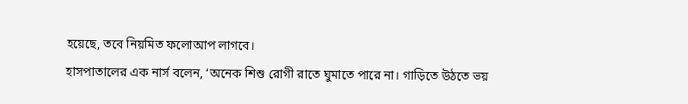হয়েছে, তবে নিয়মিত ফলোআপ লাগবে।
হাসপাতালের এক নার্স বলেন, ‘অনেক শিশু রোগী রাতে ঘুমাতে পারে না। গাড়িতে উঠতে ভয়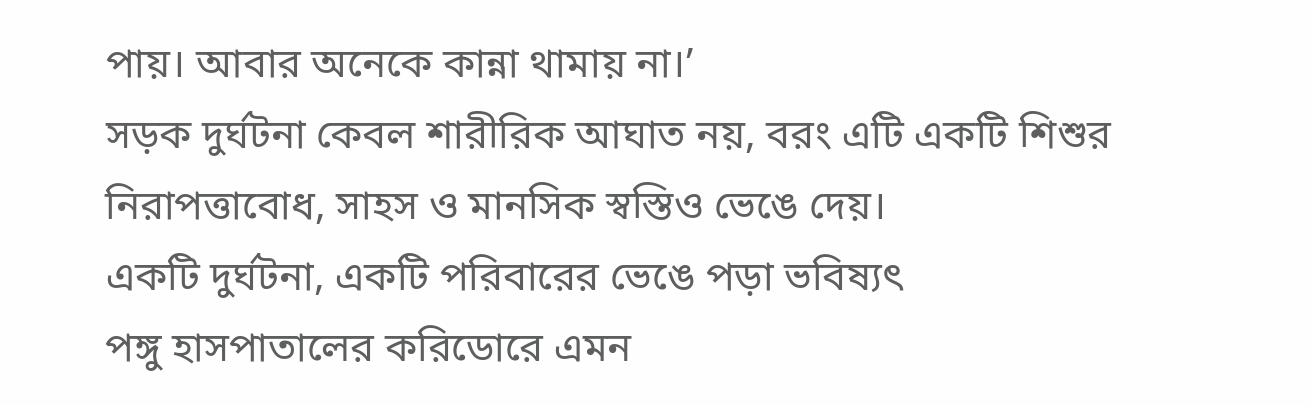পায়। আবার অনেকে কান্না থামায় না।’
সড়ক দুর্ঘটনা কেবল শারীরিক আঘাত নয়, বরং এটি একটি শিশুর নিরাপত্তাবোধ, সাহস ও মানসিক স্বস্তিও ভেঙে দেয়।
একটি দুর্ঘটনা, একটি পরিবারের ভেঙে পড়া ভবিষ্যৎ
পঙ্গু হাসপাতালের করিডোরে এমন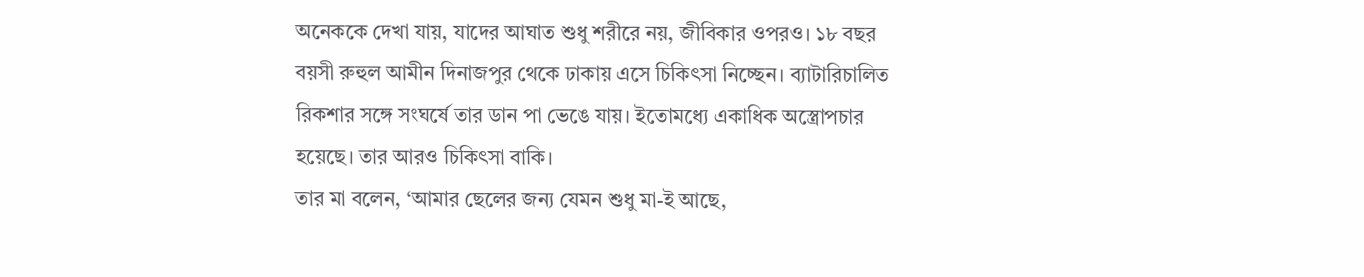অনেককে দেখা যায়, যাদের আঘাত শুধু শরীরে নয়, জীবিকার ওপরও। ১৮ বছর বয়সী রুহুল আমীন দিনাজপুর থেকে ঢাকায় এসে চিকিৎসা নিচ্ছেন। ব্যাটারিচালিত রিকশার সঙ্গে সংঘর্ষে তার ডান পা ভেঙে যায়। ইতোমধ্যে একাধিক অস্ত্রোপচার হয়েছে। তার আরও চিকিৎসা বাকি।
তার মা বলেন, ‘আমার ছেলের জন্য যেমন শুধু মা-ই আছে,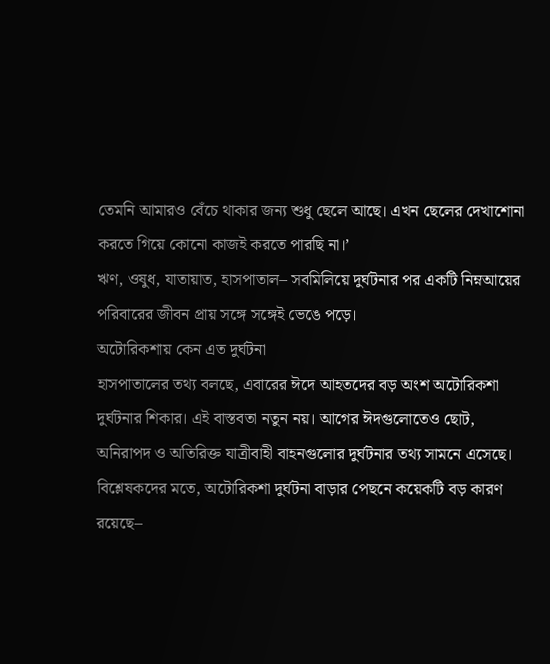তেমনি আমারও বেঁচে থাকার জন্য শুধু ছেলে আছে। এখন ছেলের দেখাশোনা করতে গিয়ে কোনো কাজই করতে পারছি না।’
ঋণ, ওষুধ, যাতায়াত, হাসপাতাল– সবমিলিয়ে দুর্ঘটনার পর একটি নিম্নআয়ের পরিবারের জীবন প্রায় সঙ্গে সঙ্গেই ভেঙে পড়ে।
অটোরিকশায় কেন এত দুর্ঘটনা
হাসপাতালের তথ্য বলছে, এবারের ঈদে আহতদের বড় অংশ অটোরিকশা দুর্ঘটনার শিকার। এই বাস্তবতা নতুন নয়। আগের ঈদগুলোতেও ছোট, অনিরাপদ ও অতিরিক্ত যাত্রীবাহী বাহনগুলোর দুর্ঘটনার তথ্য সামনে এসেছে।
বিশ্লেষকদের মতে, অটোরিকশা দুর্ঘটনা বাড়ার পেছনে কয়েকটি বড় কারণ রয়েছে–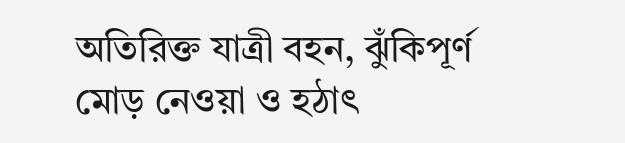অতিরিক্ত যাত্রী বহন, ঝুঁকিপূর্ণ মোড় নেওয়া ও হঠাৎ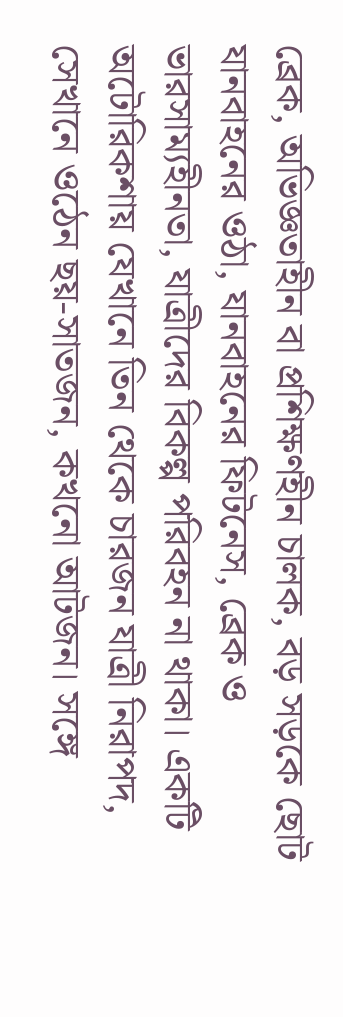ব্রেক, অভিজ্ঞতাহীন বা প্রশিক্ষণহীন চালক, বড় সড়কে ছোট যানবাহনের ওঠা, যানবাহনের ফিটনেস, ব্রেক ও ভারসাম্যহীনতা, যাত্রীদের বিকল্প পরিবহন না থাকা। একটি অটোরিকশায় যেখানে তিন থেকে চারজন যাত্রী নিরাপদ, সেখানে ওঠেন ছয়-সাতজন, কখনো আটজন। সঙ্গে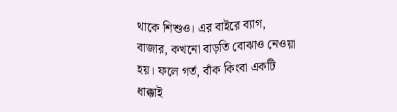থাকে শিশুও। এর বাইরে ব্যাগ, বাজার, কখনো বাড়তি বোঝাও নেওয়া হয়। ফলে গর্ত, বাঁক কিংবা একটি ধাক্কাই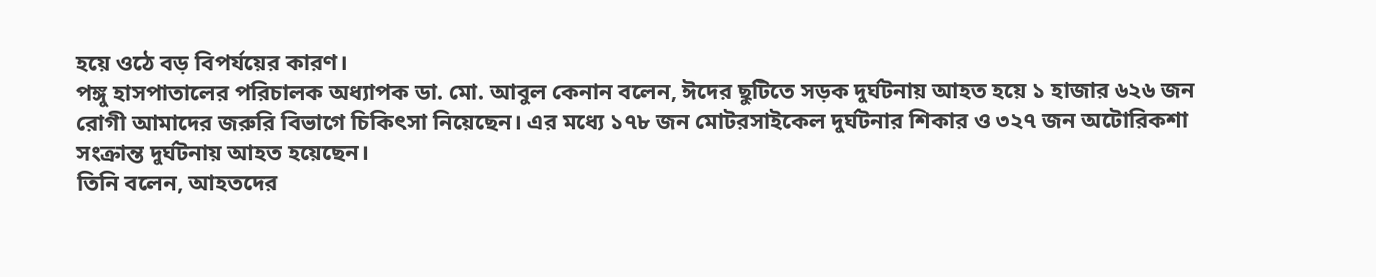হয়ে ওঠে বড় বিপর্যয়ের কারণ।
পঙ্গু হাসপাতালের পরিচালক অধ্যাপক ডা. মো. আবুল কেনান বলেন, ঈদের ছুটিতে সড়ক দুর্ঘটনায় আহত হয়ে ১ হাজার ৬২৬ জন রোগী আমাদের জরুরি বিভাগে চিকিৎসা নিয়েছেন। এর মধ্যে ১৭৮ জন মোটরসাইকেল দুর্ঘটনার শিকার ও ৩২৭ জন অটোরিকশা সংক্রান্ত দুর্ঘটনায় আহত হয়েছেন।
তিনি বলেন, আহতদের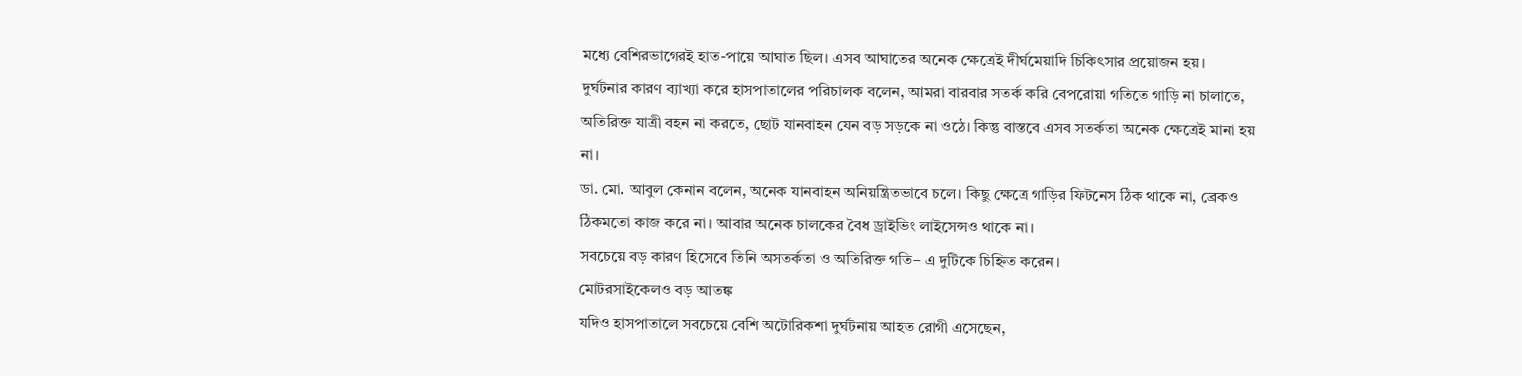মধ্যে বেশিরভাগেরই হাত-পায়ে আঘাত ছিল। এসব আঘাতের অনেক ক্ষেত্রেই দীর্ঘমেয়াদি চিকিৎসার প্রয়োজন হয়।
দুর্ঘটনার কারণ ব্যাখ্যা করে হাসপাতালের পরিচালক বলেন, আমরা বারবার সতর্ক করি বেপরোয়া গতিতে গাড়ি না চালাতে, অতিরিক্ত যাত্রী বহন না করতে, ছোট যানবাহন যেন বড় সড়কে না ওঠে। কিন্তু বাস্তবে এসব সতর্কতা অনেক ক্ষেত্রেই মানা হয় না।
ডা. মো. আবুল কেনান বলেন, অনেক যানবাহন অনিয়ন্ত্রিতভাবে চলে। কিছু ক্ষেত্রে গাড়ির ফিটনেস ঠিক থাকে না, ব্রেকও ঠিকমতো কাজ করে না। আবার অনেক চালকের বৈধ ড্রাইভিং লাইসেন্সও থাকে না।
সবচেয়ে বড় কারণ হিসেবে তিনি অসতর্কতা ও অতিরিক্ত গতি– এ দুটিকে চিহ্নিত করেন।
মোটরসাইকেলও বড় আতঙ্ক
যদিও হাসপাতালে সবচেয়ে বেশি অটোরিকশা দুর্ঘটনায় আহত রোগী এসেছেন,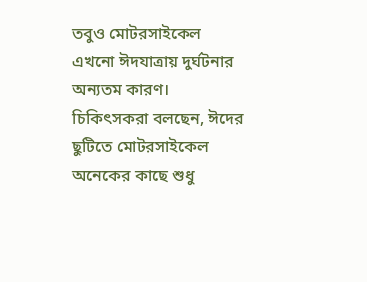তবুও মোটরসাইকেল এখনো ঈদযাত্রায় দুর্ঘটনার অন্যতম কারণ।
চিকিৎসকরা বলছেন, ঈদের ছুটিতে মোটরসাইকেল অনেকের কাছে শুধু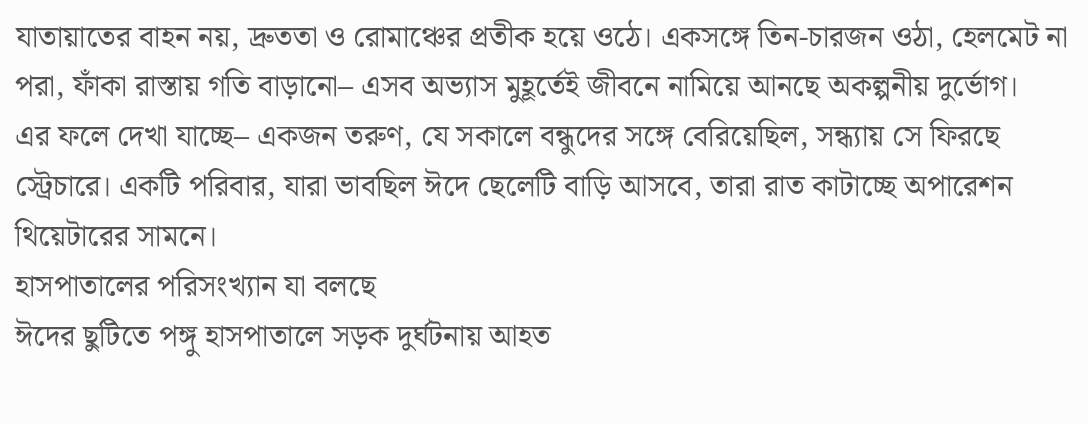যাতায়াতের বাহন নয়, দ্রুততা ও রোমাঞ্চের প্রতীক হয়ে ওঠে। একসঙ্গে তিন-চারজন ওঠা, হেলমেট না পরা, ফাঁকা রাস্তায় গতি বাড়ানো– এসব অভ্যাস মুহূর্তেই জীবনে নামিয়ে আনছে অকল্পনীয় দুর্ভোগ।
এর ফলে দেখা যাচ্ছে– একজন তরুণ, যে সকালে বন্ধুদের সঙ্গে বেরিয়েছিল, সন্ধ্যায় সে ফিরছে স্ট্রেচারে। একটি পরিবার, যারা ভাবছিল ঈদে ছেলেটি বাড়ি আসবে, তারা রাত কাটাচ্ছে অপারেশন থিয়েটারের সামনে।
হাসপাতালের পরিসংখ্যান যা বলছে
ঈদের ছুটিতে পঙ্গু হাসপাতালে সড়ক দুর্ঘটনায় আহত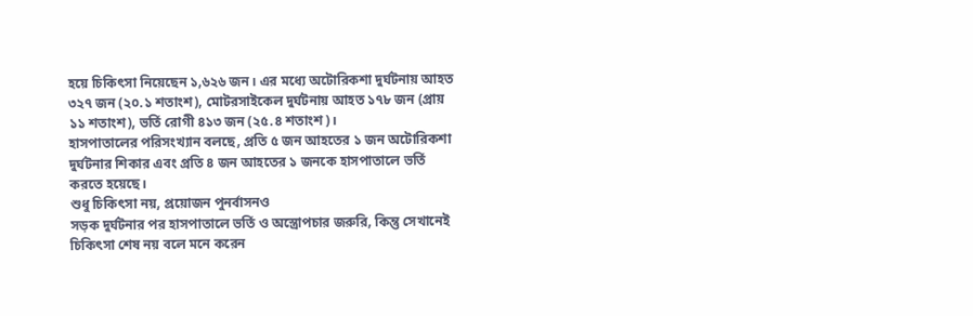হয়ে চিকিৎসা নিয়েছেন ১,৬২৬ জন। এর মধ্যে অটোরিকশা দুর্ঘটনায় আহত ৩২৭ জন (২০.১ শতাংশ), মোটরসাইকেল দুর্ঘটনায় আহত ১৭৮ জন (প্রায় ১১ শতাংশ), ভর্তি রোগী ৪১৩ জন (২৫.৪ শতাংশ)।
হাসপাতালের পরিসংখ্যান বলছে, প্রতি ৫ জন আহতের ১ জন অটোরিকশা দুর্ঘটনার শিকার এবং প্রতি ৪ জন আহতের ১ জনকে হাসপাতালে ভর্তি করতে হয়েছে।
শুধু চিকিৎসা নয়, প্রয়োজন পুনর্বাসনও
সড়ক দুর্ঘটনার পর হাসপাতালে ভর্তি ও অস্ত্রোপচার জরুরি, কিন্তু সেখানেই চিকিৎসা শেষ নয় বলে মনে করেন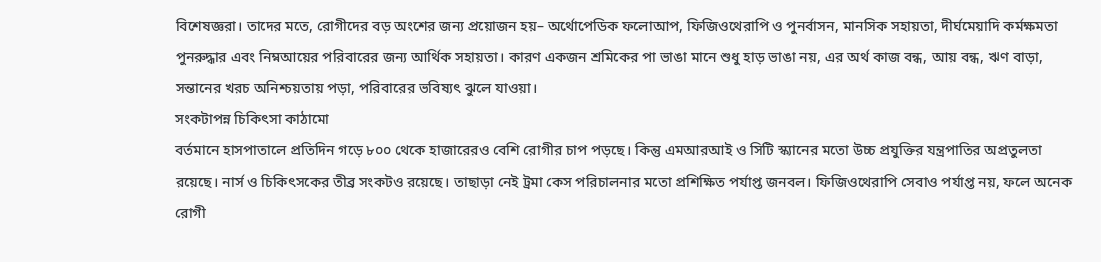বিশেষজ্ঞরা। তাদের মতে, রোগীদের বড় অংশের জন্য প্রয়োজন হয়– অর্থোপেডিক ফলোআপ, ফিজিওথেরাপি ও পুনর্বাসন, মানসিক সহায়তা, দীর্ঘমেয়াদি কর্মক্ষমতা পুনরুদ্ধার এবং নিম্নআয়ের পরিবারের জন্য আর্থিক সহায়তা। কারণ একজন শ্রমিকের পা ভাঙা মানে শুধু হাড় ভাঙা নয়, এর অর্থ কাজ বন্ধ, আয় বন্ধ, ঋণ বাড়া, সন্তানের খরচ অনিশ্চয়তায় পড়া, পরিবারের ভবিষ্যৎ ঝুলে যাওয়া।
সংকটাপন্ন চিকিৎসা কাঠামো
বর্তমানে হাসপাতালে প্রতিদিন গড়ে ৮০০ থেকে হাজারেরও বেশি রোগীর চাপ পড়ছে। কিন্তু এমআরআই ও সিটি স্ক্যানের মতো উচ্চ প্রযুক্তির যন্ত্রপাতির অপ্রতুলতা রয়েছে। নার্স ও চিকিৎসকের তীব্র সংকটও রয়েছে। তাছাড়া নেই ট্রমা কেস পরিচালনার মতো প্রশিক্ষিত পর্যাপ্ত জনবল। ফিজিওথেরাপি সেবাও পর্যাপ্ত নয়, ফলে অনেক রোগী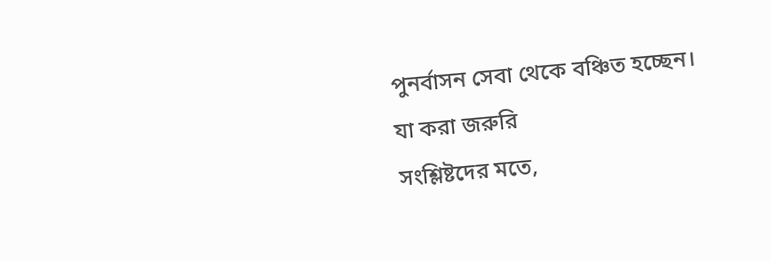পুনর্বাসন সেবা থেকে বঞ্চিত হচ্ছেন।
যা করা জরুরি
সংশ্লিষ্টদের মতে,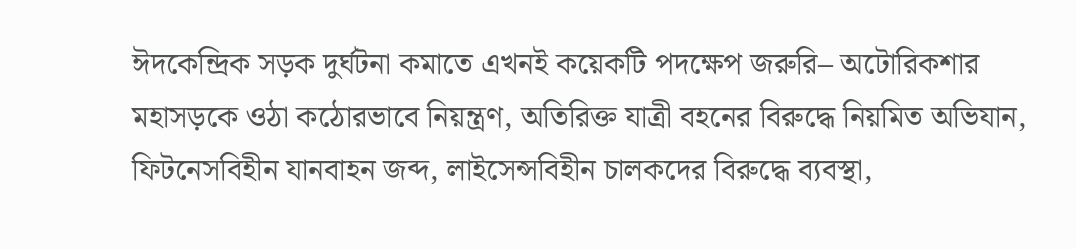ঈদকেন্দ্রিক সড়ক দুর্ঘটনা কমাতে এখনই কয়েকটি পদক্ষেপ জরুরি– অটোরিকশার মহাসড়কে ওঠা কঠোরভাবে নিয়ন্ত্রণ, অতিরিক্ত যাত্রী বহনের বিরুদ্ধে নিয়মিত অভিযান, ফিটনেসবিহীন যানবাহন জব্দ, লাইসেন্সবিহীন চালকদের বিরুদ্ধে ব্যবস্থা,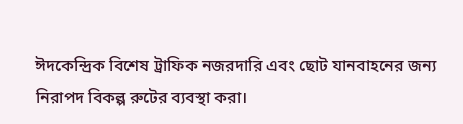ঈদকেন্দ্রিক বিশেষ ট্রাফিক নজরদারি এবং ছোট যানবাহনের জন্য নিরাপদ বিকল্প রুটের ব্যবস্থা করা।